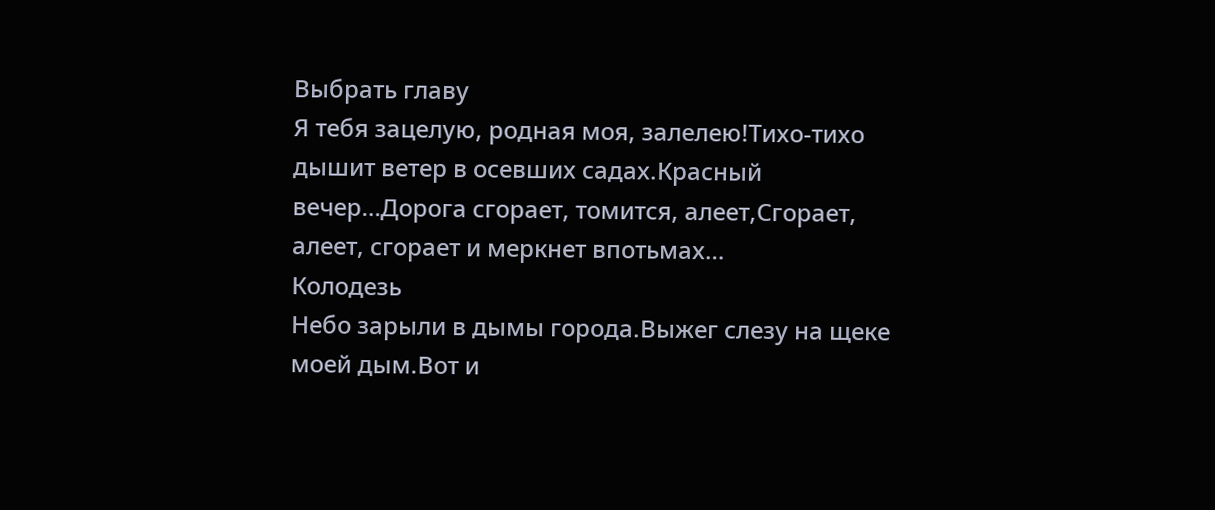Выбрать главу
Я тебя зацелую, родная моя, залелею!Тихо-тихо дышит ветер в осевших садах.Красный вечер…Дорога сгорает, томится, алеет,Сгорает, алеет, сгорает и меркнет впотьмах…
Колодезь
Небо зарыли в дымы города.Выжег слезу на щеке моей дым.Вот и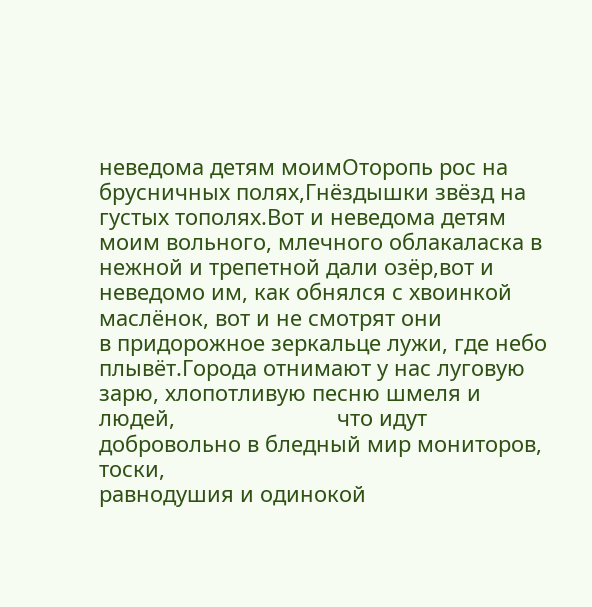неведома детям моимОторопь рос на брусничных полях,Гнёздышки звёзд на густых тополях.Вот и неведома детям моим вольного, млечного облакаласка в нежной и трепетной дали озёр,вот и неведомо им, как обнялся с хвоинкой маслёнок, вот и не смотрят они                                        в придорожное зеркальце лужи, где небо плывёт.Города отнимают у нас луговую зарю, хлопотливую песню шмеля и людей,                           что идут добровольно в бледный мир мониторов, тоски,                                                                равнодушия и одинокой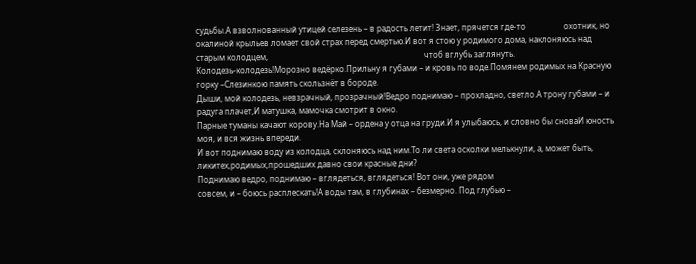судьбы.А взволнованный утицей селезень – в радость летит! Знает, прячется где-то                   охотник, но окалиной крыльев ломает свой страх перед смертью.И вот я стою у родимого дома, наклоняюсь над старым колодцем,                                                                              чтоб вглубь заглянуть.
Колодезь-колодезь!Морозно ведёрко.Прильну я губами – и кровь по воде.Помянем родимых на Красную горку –Слезинкою память скользнёт в бороде.
Дыши, мой колодезь, невзрачный, прозрачный!Ведро поднимаю – прохладно, светло.А трону губами – и радуга плачет,И матушка, мамочка смотрит в окно.
Парные туманы качают корову.На Май – ордена у отца на груди.И я улыбаюсь, и словно бы сноваИ юность моя, и вся жизнь впереди.
И вот поднимаю воду из колодца, склоняюсь над ним.То ли света осколки мелькнули, а, может быть, ликитех,родимых,прошедших давно свои красные дни?
Поднимаю ведро, поднимаю – вглядеться, вглядеться! Вот они, уже рядом                                                             совсем, и – боюсь расплескать!А воды там, в глубинах – безмерно. Под глубью –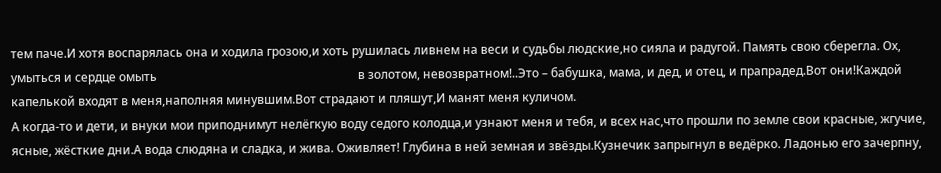тем паче.И хотя воспарялась она и ходила грозою,и хоть рушилась ливнем на веси и судьбы людские,но сияла и радугой. Память свою сберегла. Ох, умыться и сердце омыть                                                                   в золотом, невозвратном!..Это – бабушка, мама, и дед, и отец, и прапрадед.Вот они!Каждой капелькой входят в меня,наполняя минувшим.Вот страдают и пляшут,И манят меня куличом.
А когда-то и дети, и внуки мои приподнимут нелёгкую воду седого колодца,и узнают меня и тебя, и всех нас,что прошли по земле свои красные, жгучие, ясные, жёсткие дни.А вода слюдяна и сладка, и жива. Оживляет! Глубина в ней земная и звёзды.Кузнечик запрыгнул в ведёрко. Ладонью его зачерпну,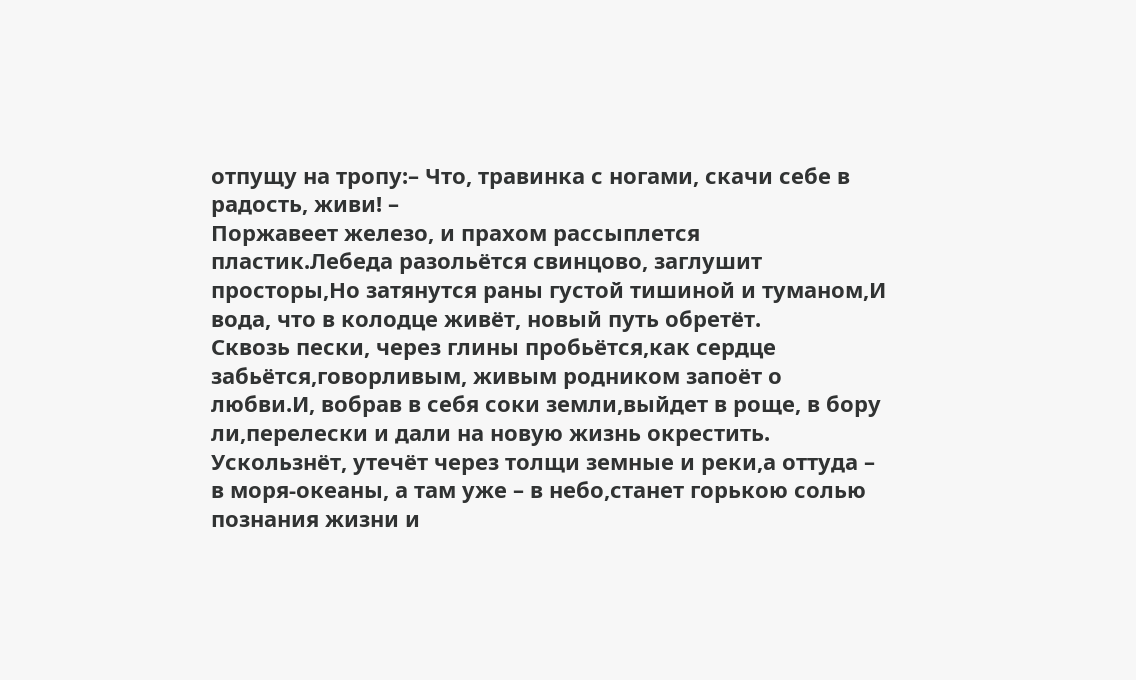отпущу на тропу:– Что, травинка с ногами, скачи себе в радость, живи! –
Поржавеет железо, и прахом рассыплется пластик.Лебеда разольётся свинцово, заглушит просторы,Но затянутся раны густой тишиной и туманом,И вода, что в колодце живёт, новый путь обретёт.
Сквозь пески, через глины пробьётся,как сердце забьётся,говорливым, живым родником запоёт о любви.И, вобрав в себя соки земли,выйдет в роще, в бору ли,перелески и дали на новую жизнь окрестить.
Ускользнёт, утечёт через толщи земные и реки,а оттуда – в моря-океаны, а там уже – в небо,станет горькою солью познания жизни и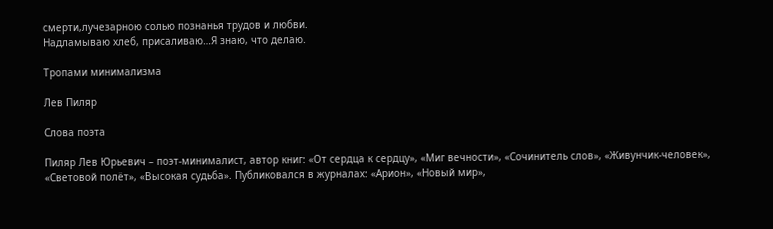смерти,лучезарною солью познанья трудов и любви.
Надламываю хлеб, присаливаю…Я знаю, что делаю.

Тропами минимализма

Лев Пиляр

Слова поэта

Пиляр Лев Юрьевич – поэт-минималист, автор книг: «От сердца к сердцу», «Миг вечности», «Сочинитель слов», «Живунчик-человек», «Световой полёт», «Высокая судьба». Публиковался в журналах: «Арион», «Новый мир»,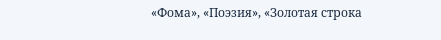«Фома», «Поэзия», «Золотая строка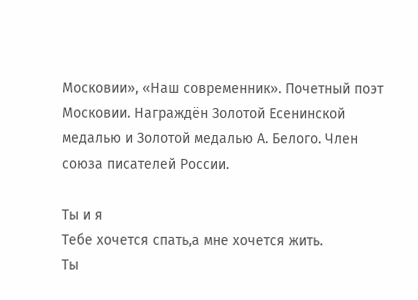Московии», «Наш современник». Почетный поэт Московии. Награждён Золотой Есенинской медалью и Золотой медалью А. Белого. Член союза писателей России.

Ты и я
Тебе хочется спать,а мне хочется жить.
Ты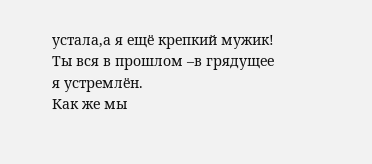устала,а я ещё крепкий мужик!
Ты вся в прошлом –в грядущее я устремлён.
Как же мы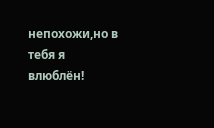непохожи,но в тебя я влюблён!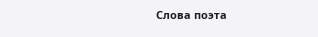Слова поэта